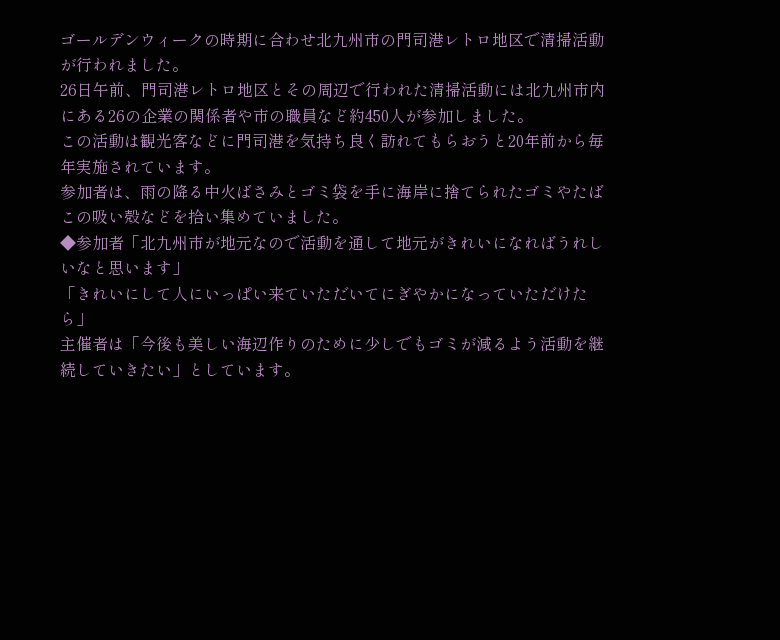ゴールデンウィークの時期に合わせ北九州市の門司港レトロ地区で清掃活動が行われました。
26日午前、門司港レトロ地区とその周辺で行われた清掃活動には北九州市内にある26の企業の関係者や市の職員など約450人が参加しました。
この活動は観光客などに門司港を気持ち良く訪れてもらおうと20年前から毎年実施されています。
参加者は、雨の降る中火ばさみとゴミ袋を手に海岸に捨てられたゴミやたばこの吸い殻などを拾い集めていました。
◆参加者「北九州市が地元なので活動を通して地元がきれいになればうれしいなと思います」
「きれいにして人にいっぱい来ていただいてにぎやかになっていただけたら」
主催者は「今後も美しい海辺作りのために少しでもゴミが減るよう活動を継続していきたい」としています。